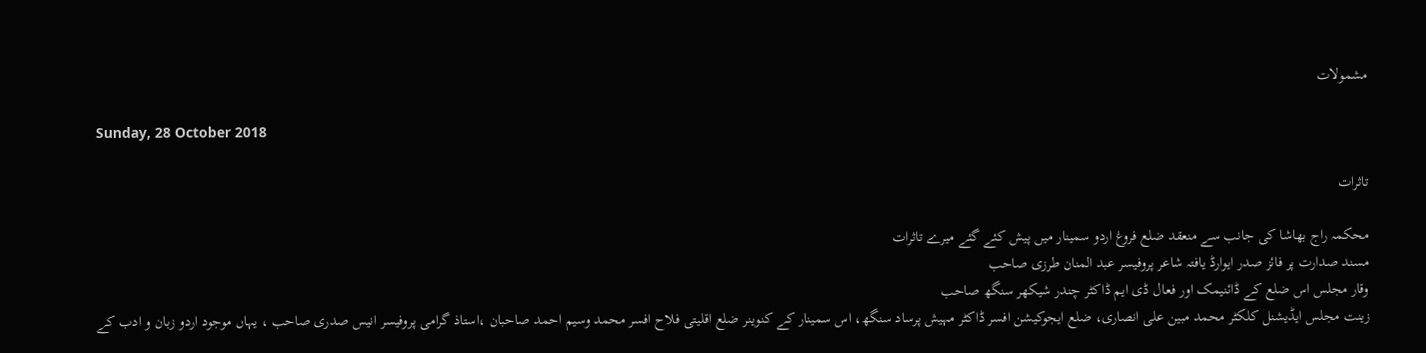مشمولات

Sunday, 28 October 2018

تاثرات

محکمہ راج بھاشا کی جانب سے منعقد ضلع فروغ اردو سمینار میں پیش کئے گئے میرے تاثرات
مسند صدارت پر فائز صدر ایوارڈ یافتہ شاعر پروفیسر عبد المنان طرزی صاحب
وقار مجلس اس ضلع کے ڈائنیمک اور فعال ڈی ایم ڈاکٹر چندر شیکھر سنگھ صاحب
زینت مجلس ایڈیشنل کلکٹر محمد مبین علی انصاری، ضلع ایجوکیشن افسر ڈاکٹر مہیش پرساد سنگھ، اس سمینار کے کنوینر ضلع اقلیتی فلاح افسر محمد وسیم احمد صاحبان ،استاذ گرامی پروفیسر انیس صدری صاحب ، یہاں موجود اردو زبان و ادب کے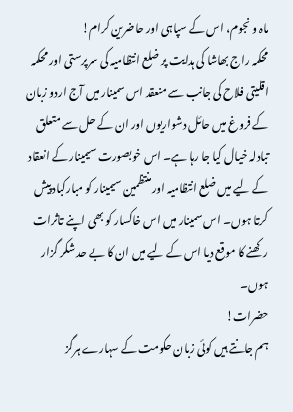ماہ و نجوم، اس کے سپاہی اور حاضرین کرام!
محکمہ راج بھاشا کی ہدایت پر ضلع انتظامیہ کی سرپرستی اور محکمہ اقلیتی فلاح کی جانب سے منعقد اس سمینار میں آج اردو زبان کے فروغ میں حائل دشواریوں اور ان کے حل سے متعلق تبادلہ خیال کیا جا رہا ہے۔ اس خوبصورت سیمینار کے انعقاد کے لیے میں ضلع انتظامیہ اور منتظمین سیمینار کو مبارکباد پیش کرتا ہوں۔ اس سمینار میں اس خاکسار کو بھی اپنے تاثرات رکھنے کا موقع دیا اس کے لیے میں ان کا بے حد شکر گزار ہوں۔
حضرات!
ہم جانتے ہیں کوئی زبان حکومت کے سہارے ہرگز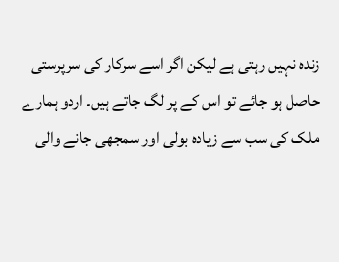زندہ نہیں رہتی ہے لیکن اگر اسے سرکار کی سرپرستی حاصل ہو جائے تو اس کے پر لگ جاتے ہیں۔ اردو ہمارے ملک کی سب سے زیادہ بولی اور سمجھی جانے والی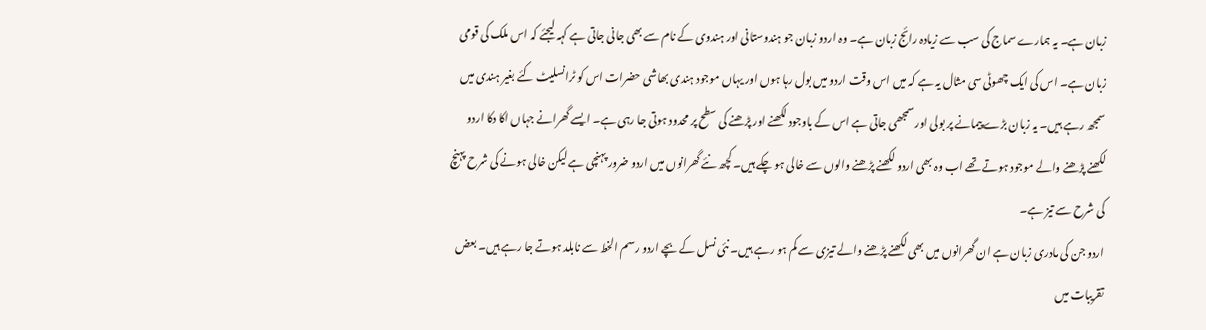زبان ہے۔ یہ ہمارے سماج کی سب سے زیادہ رائج زبان ہے۔ وہ اردو زبان جو ہندوستانی اور ہندوی کے نام سے بھی جانی جاتی ہے کہہ لیجئے کہ اس ملک کی قومی زبان ہے۔ اس کی ایک چھوٹی سی مثال یہ ہے کہ میں اس وقت اردو میں بول رہا ہوں اور یہاں موجود ہندی بھاشی حضرات اس کو ٹرانسلیٹ کئے بغیر ہندی میں سمجھ رہے ہیں۔ یہ زبان بڑے پیمانے پر بولی اور سمجھی جاتی ہے اس کے باوجود لکھنے اور پڑھنے کی سطح پر محدود ہوتی جا رہی ہے۔ ایسے گھرانے جہاں اکا دکا اردو لکھنے پڑھنے والے موجود ہوتے تھے اب وہ بھی اردو لکھنے پڑھنے والوں سے خالی ہو چکے ہیں۔ کچھ نئے گھرانوں میں اردو ضرور پہنچی ہے لیکن خالی ہونے کی شرح پہنچ کی شرح سے تیز ہے۔
اردو جن کی مادری زبان ہے ان گھرانوں میں بھی لکھنے پڑھنے والے تیزی سے کم ہو رہے ہیں۔ نئی نسل کے بچے اردو رسم الخط سے نابلد ہوتے جا رہے ہیں۔ بعض تقریبات میں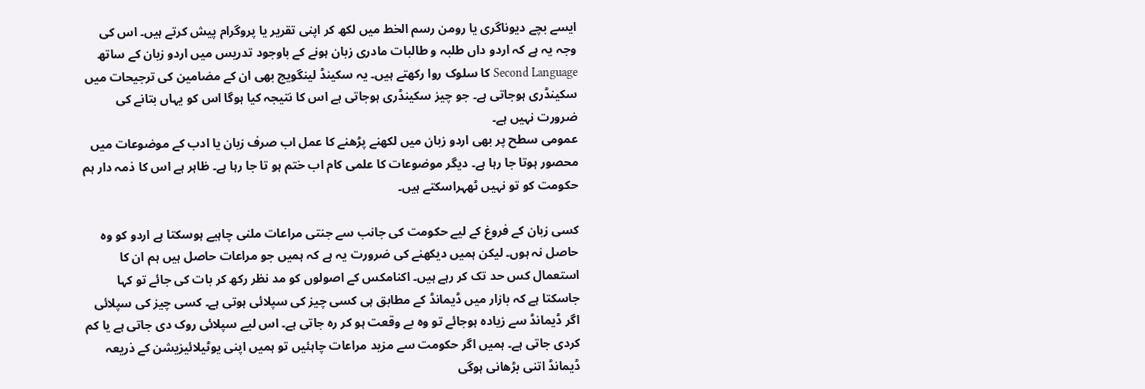ایسے بچے دیوناگری یا رومن رسم الخط میں لکھ کر اپنی تقریر یا پروگرام پیش کرتے ہیں۔ اس کی وجہ یہ ہے کہ اردو داں طلبہ و طالبات مادری زبان ہونے کے باوجود تدریس میں اردو زبان کے ساتھ Second Language کا سلوک روا رکھتے ہیں۔ یہ سکینڈ لینگویج بھی ان کے مضامین کی ترجیحات میں سکینڈری ہوجاتی ہے۔ جو چیز سکینڈری ہوجاتی ہے اس کا نتیجہ کیا ہوگا اس کو یہاں بتانے کی ضرورت نہیں ہے۔
عمومی سطح پر بھی اردو زبان میں لکھنے پڑھنے کا عمل اب صرف زبان یا ادب کے موضوعات میں محصور ہوتا جا رہا ہے۔ دیگر موضوعات کا علمی کام اب ختم ہو تا جا رہا ہے۔ ظاہر ہے اس کا ذمہ دار ہم حکومت کو تو نہیں ٹھہراسکتے ہیں۔

کسی زبان کے فروغ کے لیے حکومت کی جانب سے جنتی مراعات ملنی چاہیے ہوسکتا ہے اردو کو وہ حاصل نہ ہوں۔ لیکن ہمیں دیکھنے کی ضرورت یہ ہے کہ ہمیں جو مراعات حاصل ہیں ہم ان کا استعمال کس حد تک کر رہے ہیں۔ اکنامکس کے اصولوں کو مد نظر رکھ کر بات کی جائے تو کہا جاسکتا ہے کہ بازار میں ڈیمانڈ کے مطابق ہی کسی چیز کی سپلائی ہوتی ہے۔ کسی چیز کی سپلائی اگر ڈیمانڈ سے زیادہ ہوجائے تو وہ بے وقعت ہو کر رہ جاتی ہے۔ اس لیے سپلائی روک دی جاتی ہے یا کم کردی جاتی ہے۔ ہمیں اگر حکومت سے مزید مراعات چاہئیں تو ہمیں اپنی یوٹیلائیزیشن کے ذریعہ ڈیمانڈ اتنی بڑھانی ہوگی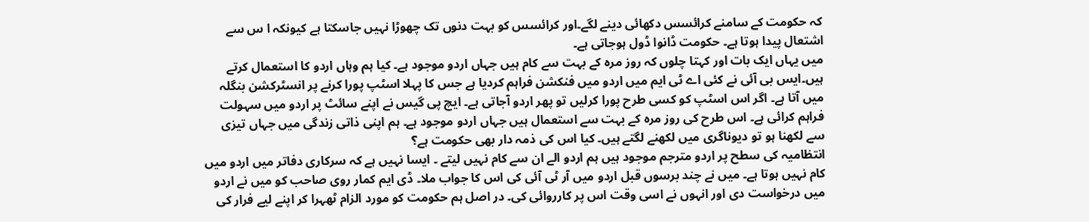کہ حکومت کے سامنے کرائسس دکھائی دینے لگے۔اور کرائسس کو بہت دنوں تک چھوڑا نہیں جاسکتا ہے کیونکہ ا س سے اشتعال پیدا ہوتا ہے۔ حکومت ڈانوا ڈول ہوجاتی ہے۔
میں یہاں ایک بات اور کہتا چلوں کہ روز مرہ کے بہت سے کام ہیں جہاں اردو موجود ہے۔ کیا ہم وہاں اردو کا استعمال کرتے ہیں۔ایس بی آئی نے کئی اے ٹی ایم میں اردو میں فنکشن فراہم کردیا ہے جس کا پہلا اسٹپ پورا کرنے پر انسٹرکشن بنگلہ میں آتا ہے۔ اگر اس اسٹپ کو کسی طرح پورا کرلیں تو پھر اردو آجاتی ہے۔ ایچ پی گیس نے اپنے سائٹ پر اردو میں سہولت فراہم کرائی ہے۔ اس طرح کی روز مرہ کے بہت سے استعمال ہیں جہاں اردو موجود ہے۔ ہم اپنی ذاتی زندگی میں جہاں تیزی سے لکھنا ہو تو دیوناگری میں لکھنے لگتے ہیں۔ کیا اس کی ذمہ دار بھی حکومت ہے؟
انتظامیہ کی سطح پر اردو مترجم موجود ہیں ہم اردو الے ان سے کام نہیں لیتے ۔ ایسا نہیں ہے کہ سرکاری دفاتر میں اردو میں کام نہیں ہوتا ہے۔ میں نے چند برسوں قبل اردو میں آر ٹی آئی کی اس کا جواب ملا۔ ڈی ایم کمار روی صاحب کو میں نے اردو میں درخواست دی اور انہوں نے اسی وقت اس پر کارروائی کی۔ در اصل ہم حکومت کو مورد الزام ٹھہرا کر اپنے لیے فرار کی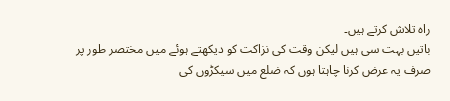راہ تلاش کرتے ہیں۔
باتیں بہت سی ہیں لیکن وقت کی نزاکت کو دیکھتے ہوئے میں مختصر طور پر صرف یہ عرض کرنا چاہتا ہوں کہ ضلع میں سیکڑوں کی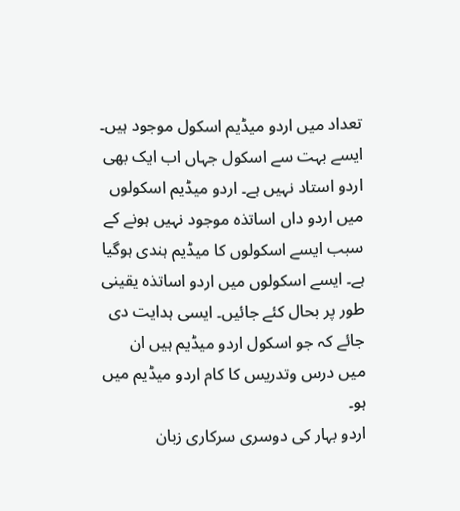تعداد میں اردو میڈیم اسکول موجود ہیں۔ ایسے بہت سے اسکول جہاں اب ایک بھی اردو استاد نہیں ہے۔ اردو میڈیم اسکولوں میں اردو داں اساتذہ موجود نہیں ہونے کے سبب ایسے اسکولوں کا میڈیم ہندی ہوگیا ہے۔ ایسے اسکولوں میں اردو اساتذہ یقینی طور پر بحال کئے جائیں۔ ایسی ہدایت دی جائے کہ جو اسکول اردو میڈیم ہیں ان میں درس وتدریس کا کام اردو میڈیم میں ہو۔
اردو بہار کی دوسری سرکاری زبان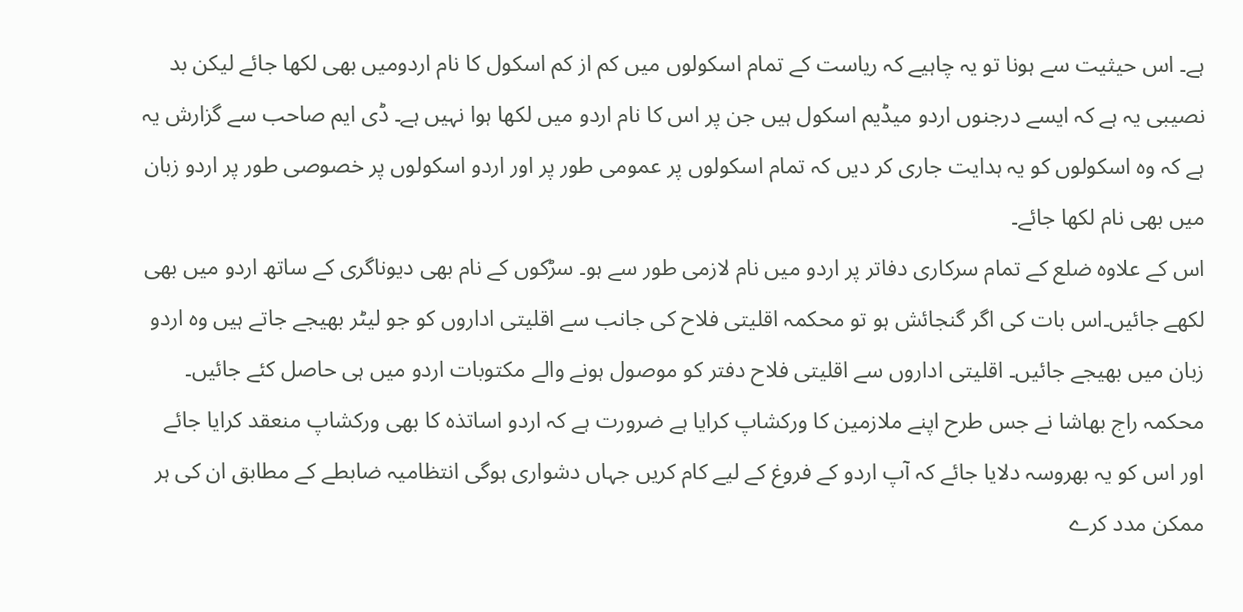ہے۔ اس حیثیت سے ہونا تو یہ چاہیے کہ ریاست کے تمام اسکولوں میں کم از کم اسکول کا نام اردومیں بھی لکھا جائے لیکن بد نصیبی یہ ہے کہ ایسے درجنوں اردو میڈیم اسکول ہیں جن پر اس کا نام اردو میں لکھا ہوا نہیں ہے۔ ڈی ایم صاحب سے گزارش یہ ہے کہ وہ اسکولوں کو یہ ہدایت جاری کر دیں کہ تمام اسکولوں پر عمومی طور پر اور اردو اسکولوں پر خصوصی طور پر اردو زبان میں بھی نام لکھا جائے۔
اس کے علاوہ ضلع کے تمام سرکاری دفاتر پر اردو میں نام لازمی طور سے ہو۔ سڑکوں کے نام بھی دیوناگری کے ساتھ اردو میں بھی لکھے جائیں۔اس بات کی اگر گنجائش ہو تو محکمہ اقلیتی فلاح کی جانب سے اقلیتی اداروں کو جو لیٹر بھیجے جاتے ہیں وہ اردو زبان میں بھیجے جائیں۔ اقلیتی اداروں سے اقلیتی فلاح دفتر کو موصول ہونے والے مکتوبات اردو میں ہی حاصل کئے جائیں۔
محکمہ راج بھاشا نے جس طرح اپنے ملازمین کا ورکشاپ کرایا ہے ضرورت ہے کہ اردو اساتذہ کا بھی ورکشاپ منعقد کرایا جائے اور اس کو یہ بھروسہ دلایا جائے کہ آپ اردو کے فروغ کے لیے کام کریں جہاں دشواری ہوگی انتظامیہ ضابطے کے مطابق ان کی ہر ممکن مدد کرے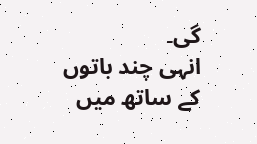گی۔
انہی چند باتوں کے ساتھ میں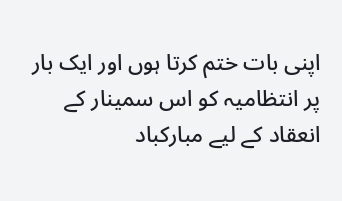اپنی بات ختم کرتا ہوں اور ایک بار پر انتظامیہ کو اس سمینار کے انعقاد کے لیے مبارکباد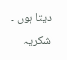دیتا ہوں ۔
شکریہ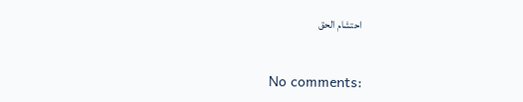احتشام الحق


No comments: